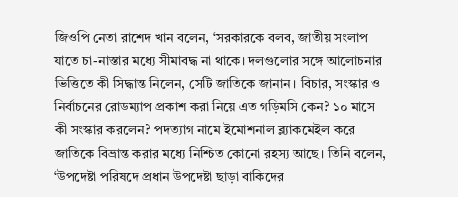জিওপি নেতা রাশেদ খান বলেন, ‘সরকারকে বলব, জাতীয় সংলাপ যাতে চা-নাস্তার মধ্যে সীমাবদ্ধ না থাকে। দলগুলোর সঙ্গে আলোচনার ভিত্তিতে কী সিদ্ধান্ত নিলেন, সেটি জাতিকে জানান। বিচার, সংস্কার ও নির্বাচনের রোডম্যাপ প্রকাশ করা নিয়ে এত গড়িমসি কেন? ১০ মাসে কী সংস্কার করলেন? পদত্যাগ নামে ইমোশনাল ব্ল্যাকমেইল করে জাতিকে বিভ্রান্ত করার মধ্যে নিশ্চিত কোনো রহস্য আছে। তিনি বলেন, ‘উপদেষ্টা পরিষদে প্রধান উপদেষ্টা ছাড়া বাকিদের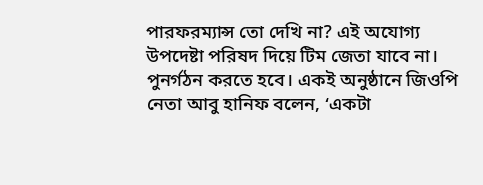পারফরম্যান্স তো দেখি না? এই অযোগ্য উপদেষ্টা পরিষদ দিয়ে টিম জেতা যাবে না। পুনর্গঠন করতে হবে। একই অনুষ্ঠানে জিওপি নেতা আবু হানিফ বলেন, ‘একটা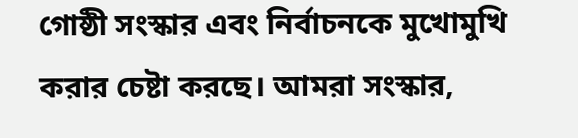গোষ্ঠী সংস্কার এবং নির্বাচনকে মুখোমুখি করার চেষ্টা করছে। আমরা সংস্কার,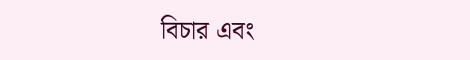বিচার এবং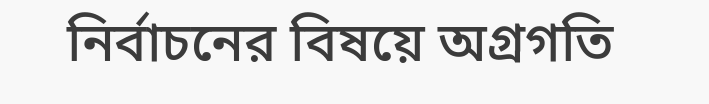নির্বাচনের বিষয়ে অগ্রগতি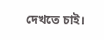দেখতে চাই।